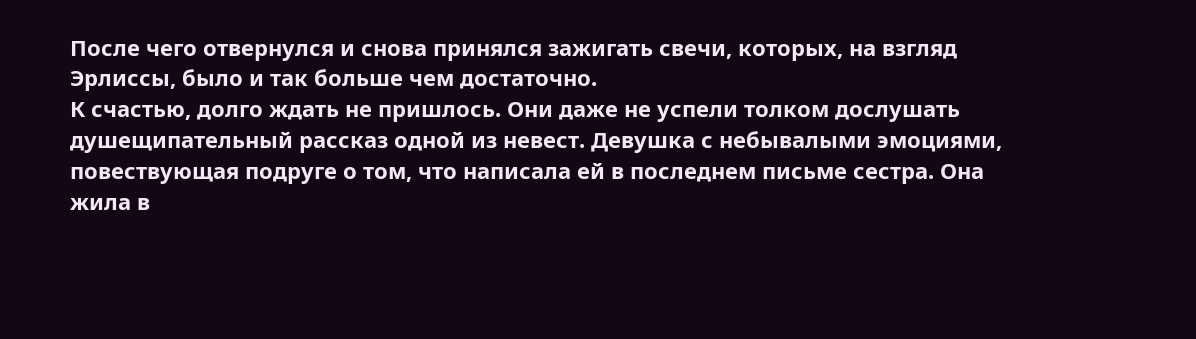После чего отвернулся и снова принялся зажигать свечи, которых, на взгляд Эрлиссы, было и так больше чем достаточно.
К счастью, долго ждать не пришлось. Они даже не успели толком дослушать душещипательный рассказ одной из невест. Девушка с небывалыми эмоциями, повествующая подруге о том, что написала ей в последнем письме сестра. Она жила в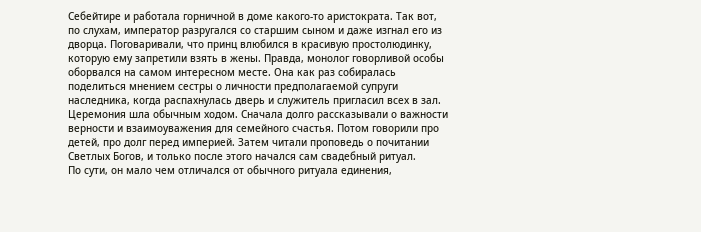Себейтире и работала горничной в доме какого-то аристократа. Так вот, по слухам, император разругался со старшим сыном и даже изгнал его из дворца. Поговаривали, что принц влюбился в красивую простолюдинку, которую ему запретили взять в жены. Правда, монолог говорливой особы оборвался на самом интересном месте. Она как раз собиралась поделиться мнением сестры о личности предполагаемой супруги наследника, когда распахнулась дверь и служитель пригласил всех в зал.
Церемония шла обычным ходом. Сначала долго рассказывали о важности верности и взаимоуважения для семейного счастья. Потом говорили про детей, про долг перед империей. Затем читали проповедь о почитании Светлых Богов, и только после этого начался сам свадебный ритуал.
По сути, он мало чем отличался от обычного ритуала единения,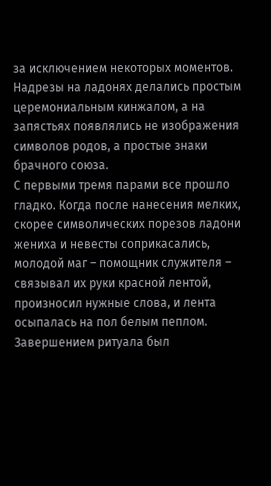за исключением некоторых моментов. Надрезы на ладонях делались простым церемониальным кинжалом, а на запястьях появлялись не изображения символов родов, а простые знаки брачного союза.
С первыми тремя парами все прошло гладко. Когда после нанесения мелких, скорее символических порезов ладони жениха и невесты соприкасались, молодой маг – помощник служителя – связывал их руки красной лентой, произносил нужные слова, и лента осыпалась на пол белым пеплом. Завершением ритуала был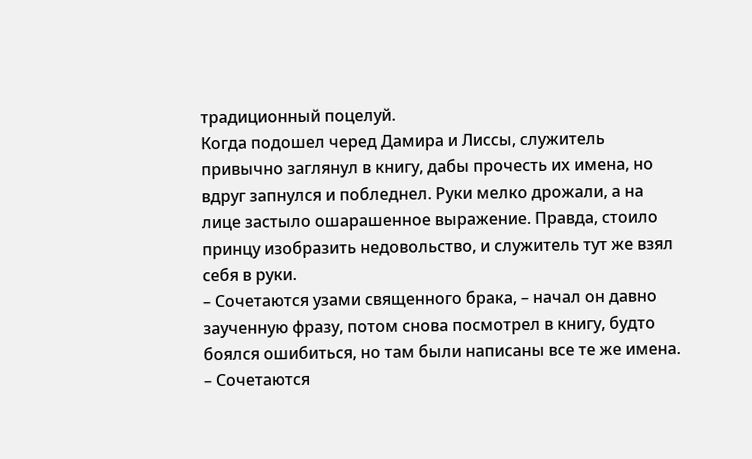традиционный поцелуй.
Когда подошел черед Дамира и Лиссы, служитель привычно заглянул в книгу, дабы прочесть их имена, но вдруг запнулся и побледнел. Руки мелко дрожали, а на лице застыло ошарашенное выражение. Правда, стоило принцу изобразить недовольство, и служитель тут же взял себя в руки.
– Сочетаются узами священного брака, – начал он давно заученную фразу, потом снова посмотрел в книгу, будто боялся ошибиться, но там были написаны все те же имена. – Сочетаются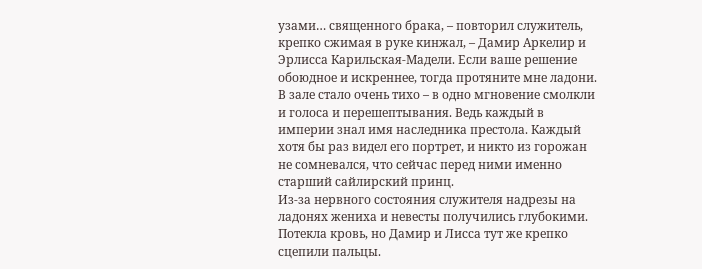узами… священного брака, – повторил служитель, крепко сжимая в руке кинжал, – Дамир Аркелир и Эрлисса Карильская-Мадели. Если ваше решение обоюдное и искреннее, тогда протяните мне ладони.
В зале стало очень тихо – в одно мгновение смолкли и голоса и перешептывания. Ведь каждый в империи знал имя наследника престола. Каждый хотя бы раз видел его портрет, и никто из горожан не сомневался, что сейчас перед ними именно старший сайлирский принц.
Из-за нервного состояния служителя надрезы на ладонях жениха и невесты получились глубокими. Потекла кровь, но Дамир и Лисса тут же крепко сцепили пальцы.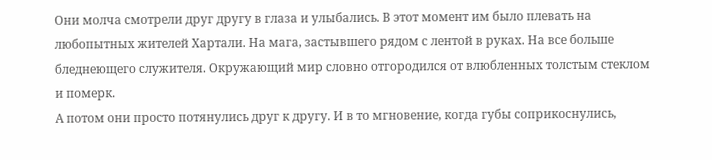Они молча смотрели друг другу в глаза и улыбались. В этот момент им было плевать на любопытных жителей Хартали. На мага, застывшего рядом с лентой в руках. На все больше бледнеющего служителя. Окружающий мир словно отгородился от влюбленных толстым стеклом и померк.
А потом они просто потянулись друг к другу. И в то мгновение, когда губы соприкоснулись,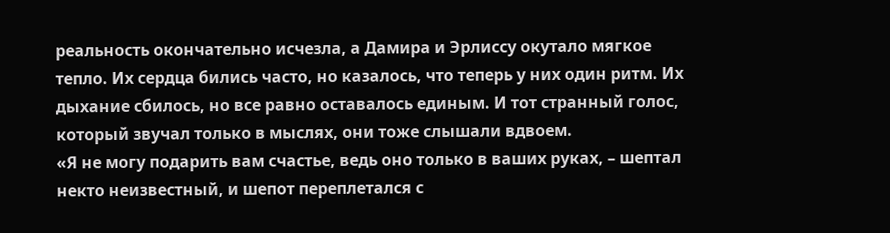реальность окончательно исчезла, а Дамира и Эрлиссу окутало мягкое тепло. Их сердца бились часто, но казалось, что теперь у них один ритм. Их дыхание сбилось, но все равно оставалось единым. И тот странный голос, который звучал только в мыслях, они тоже слышали вдвоем.
«Я не могу подарить вам счастье, ведь оно только в ваших руках, – шептал некто неизвестный, и шепот переплетался с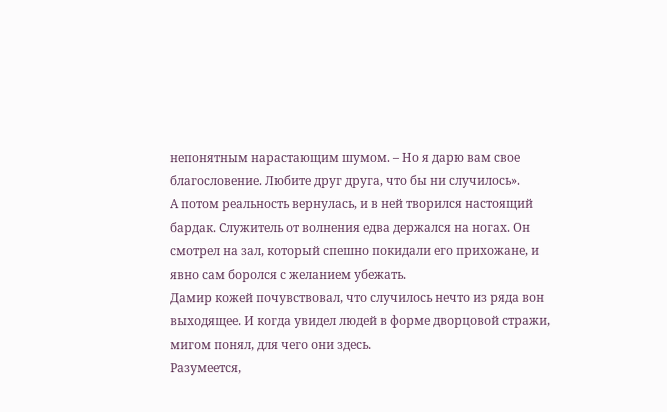непонятным нарастающим шумом. – Но я дарю вам свое благословение. Любите друг друга, что бы ни случилось».
А потом реальность вернулась, и в ней творился настоящий бардак. Служитель от волнения едва держался на ногах. Он смотрел на зал, который спешно покидали его прихожане, и явно сам боролся с желанием убежать.
Дамир кожей почувствовал, что случилось нечто из ряда вон выходящее. И когда увидел людей в форме дворцовой стражи, мигом понял, для чего они здесь.
Разумеется,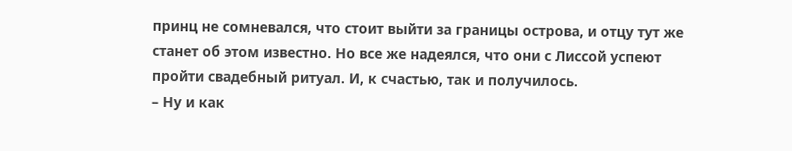принц не сомневался, что стоит выйти за границы острова, и отцу тут же станет об этом известно. Но все же надеялся, что они с Лиссой успеют пройти свадебный ритуал. И, к счастью, так и получилось.
– Ну и как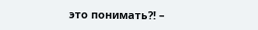это понимать?! –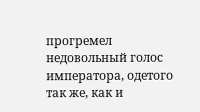прогремел недовольный голос императора, одетого так же, как и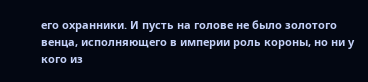его охранники. И пусть на голове не было золотого венца, исполняющего в империи роль короны, но ни у кого из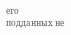его подданных не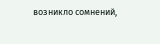возникло сомнений,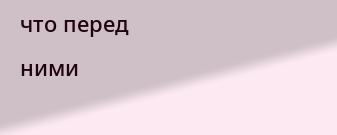что перед ними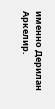именно Дерилан Аркелир.